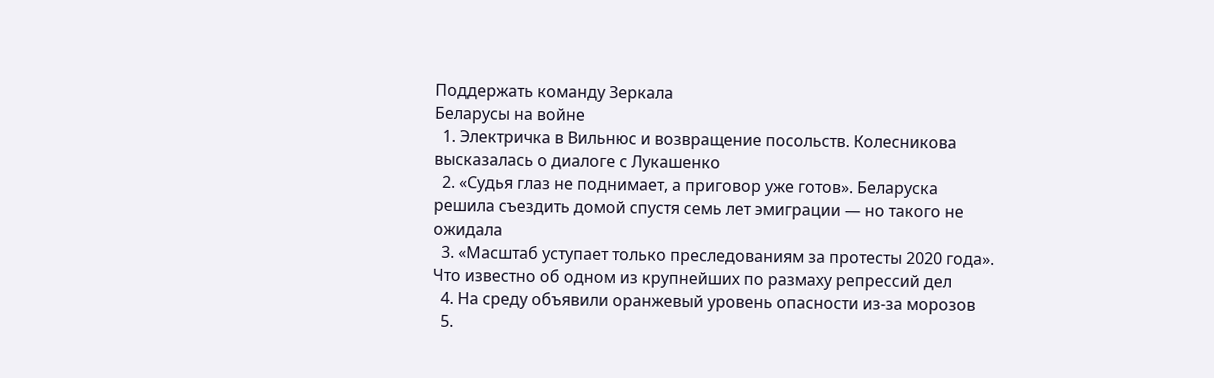Поддержать команду Зеркала
Беларусы на войне
  1. Электричка в Вильнюс и возвращение посольств. Колесникова высказалась о диалоге с Лукашенко
  2. «Судья глаз не поднимает, а приговор уже готов». Беларуска решила съездить домой спустя семь лет эмиграции — но такого не ожидала
  3. «Масштаб уступает только преследованиям за протесты 2020 года». Что известно об одном из крупнейших по размаху репрессий дел
  4. На среду объявили оранжевый уровень опасности из-за морозов
  5.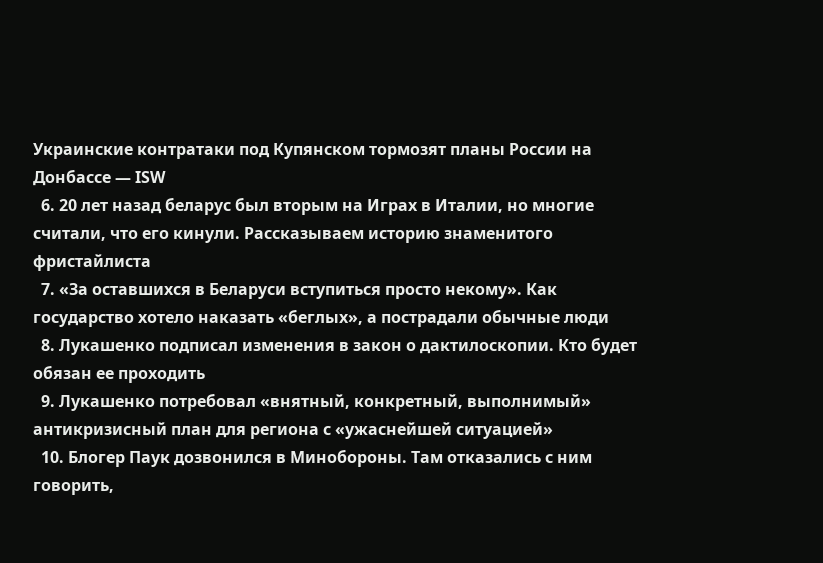Украинские контратаки под Купянском тормозят планы России на Донбассе — ISW
  6. 20 лет назад беларус был вторым на Играх в Италии, но многие считали, что его кинули. Рассказываем историю знаменитого фристайлиста
  7. «За оставшихся в Беларуси вступиться просто некому». Как государство хотело наказать «беглых», а пострадали обычные люди
  8. Лукашенко подписал изменения в закон о дактилоскопии. Кто будет обязан ее проходить
  9. Лукашенко потребовал «внятный, конкретный, выполнимый» антикризисный план для региона с «ужаснейшей ситуацией»
  10. Блогер Паук дозвонился в Минобороны. Там отказались с ним говорить,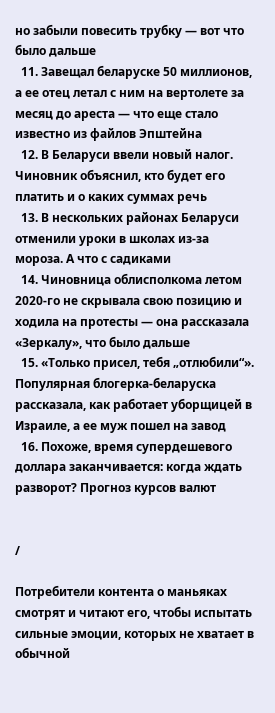но забыли повесить трубку — вот что было дальше
  11. Завещал беларуске 50 миллионов, а ее отец летал с ним на вертолете за месяц до ареста — что еще стало известно из файлов Эпштейна
  12. В Беларуси ввели новый налог. Чиновник объяснил, кто будет его платить и о каких суммах речь
  13. В нескольких районах Беларуси отменили уроки в школах из-за мороза. А что с садиками
  14. Чиновница облисполкома летом 2020-го не скрывала свою позицию и ходила на протесты — она рассказала «Зеркалу», что было дальше
  15. «Только присел, тебя „отлюбили“». Популярная блогерка-беларуска рассказала, как работает уборщицей в Израиле, а ее муж пошел на завод
  16. Похоже, время супердешевого доллара заканчивается: когда ждать разворот? Прогноз курсов валют


/

Потребители контента о маньяках смотрят и читают его, чтобы испытать сильные эмоции, которых не хватает в обычной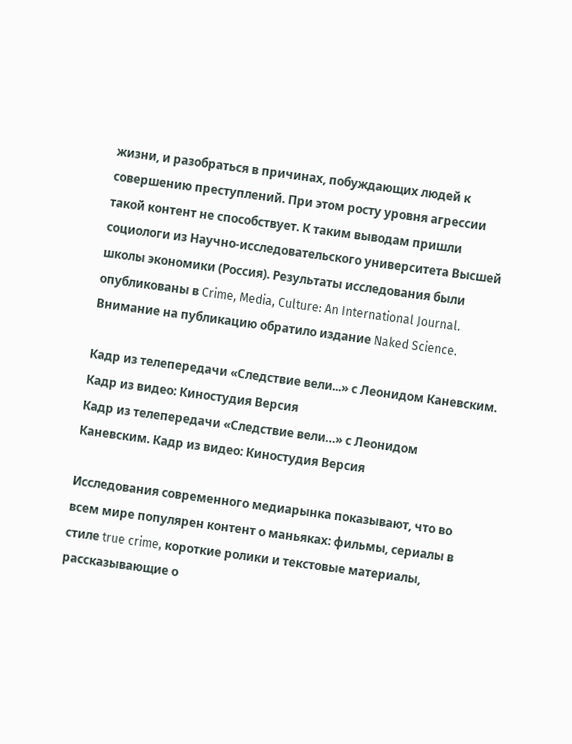жизни, и разобраться в причинах, побуждающих людей к совершению преступлений. При этом росту уровня агрессии такой контент не способствует. К таким выводам пришли социологи из Научно-исследовательского университета Высшей школы экономики (Россия). Результаты исследования были опубликованы в Crime, Media, Culture: An International Journal. Внимание на публикацию обратило издание Naked Science.

Кадр из телепередачи «Следствие вели...» с Леонидом Каневским. Кадр из видео: Киностудия Версия
Кадр из телепередачи «Следствие вели…» с Леонидом Каневским. Кадр из видео: Киностудия Версия

Исследования современного медиарынка показывают, что во всем мире популярен контент о маньяках: фильмы, сериалы в стиле true crime, короткие ролики и текстовые материалы, рассказывающие о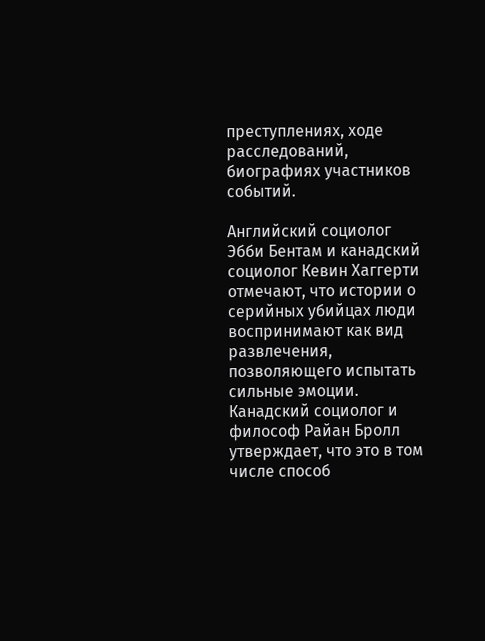преступлениях, ходе расследований, биографиях участников событий.

Английский социолог Эбби Бентам и канадский социолог Кевин Хаггерти отмечают, что истории о серийных убийцах люди воспринимают как вид развлечения, позволяющего испытать сильные эмоции. Канадский социолог и философ Райан Бролл утверждает, что это в том числе способ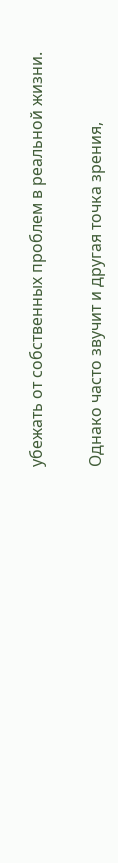убежать от собственных проблем в реальной жизни.

Однако часто звучит и другая точка зрения,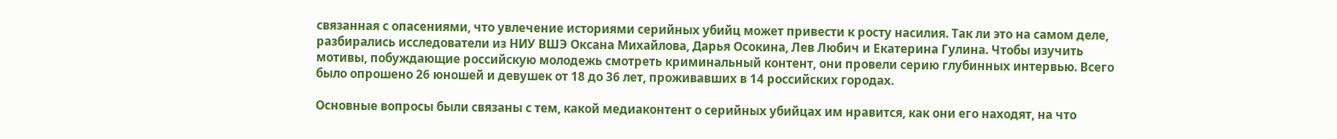связанная с опасениями, что увлечение историями серийных убийц может привести к росту насилия. Так ли это на самом деле, разбирались исследователи из НИУ ВШЭ Оксана Михайлова, Дарья Осокина, Лев Любич и Екатерина Гулина. Чтобы изучить мотивы, побуждающие российскую молодежь смотреть криминальный контент, они провели серию глубинных интервью. Всего было опрошено 26 юношей и девушек от 18 до 36 лет, проживавших в 14 российских городах.

Основные вопросы были связаны с тем, какой медиаконтент о серийных убийцах им нравится, как они его находят, на что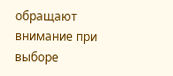обращают внимание при выборе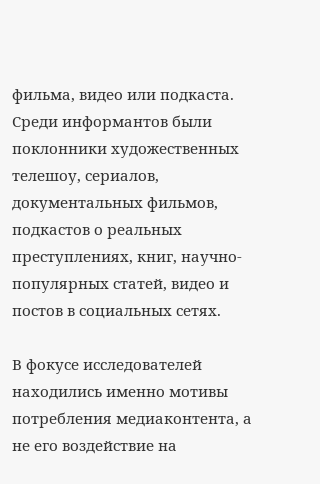фильма, видео или подкаста. Среди информантов были поклонники художественных телешоу, сериалов, документальных фильмов, подкастов о реальных преступлениях, книг, научно-популярных статей, видео и постов в социальных сетях.

В фокусе исследователей находились именно мотивы потребления медиаконтента, а не его воздействие на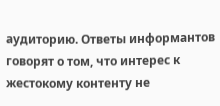аудиторию. Ответы информантов говорят о том, что интерес к жестокому контенту не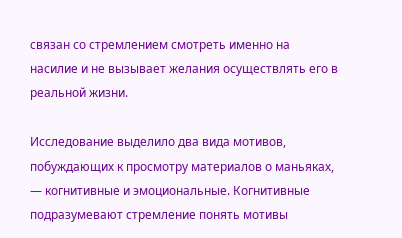связан со стремлением смотреть именно на насилие и не вызывает желания осуществлять его в реальной жизни.

Исследование выделило два вида мотивов, побуждающих к просмотру материалов о маньяках, — когнитивные и эмоциональные. Когнитивные подразумевают стремление понять мотивы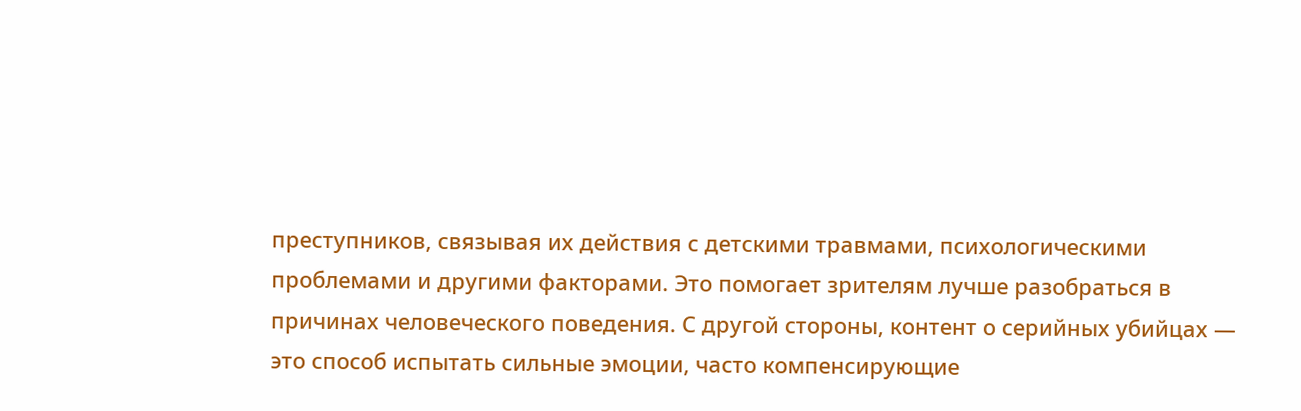преступников, связывая их действия с детскими травмами, психологическими проблемами и другими факторами. Это помогает зрителям лучше разобраться в причинах человеческого поведения. С другой стороны, контент о серийных убийцах — это способ испытать сильные эмоции, часто компенсирующие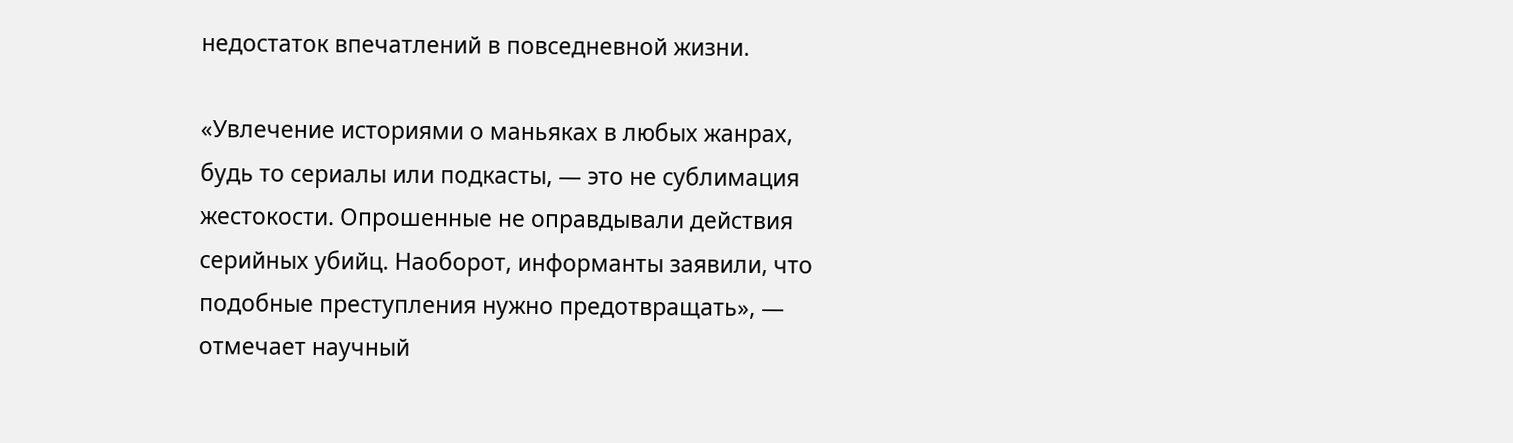недостаток впечатлений в повседневной жизни.

«Увлечение историями о маньяках в любых жанрах, будь то сериалы или подкасты, — это не сублимация жестокости. Опрошенные не оправдывали действия серийных убийц. Наоборот, информанты заявили, что подобные преступления нужно предотвращать», — отмечает научный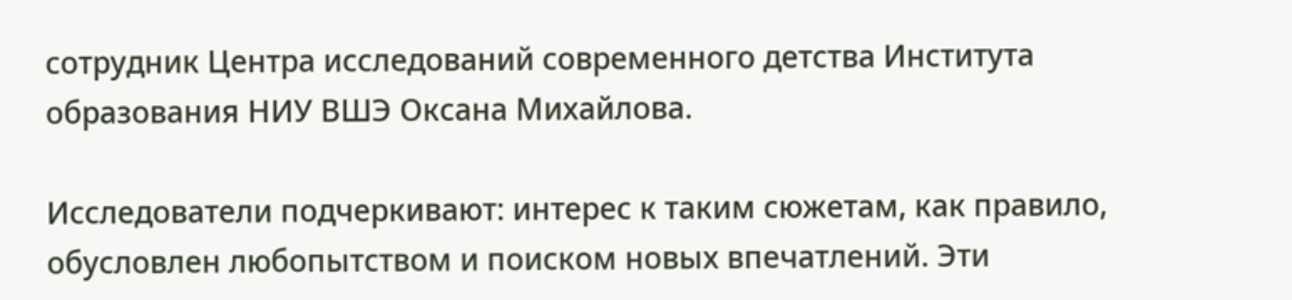сотрудник Центра исследований современного детства Института образования НИУ ВШЭ Оксана Михайлова.

Исследователи подчеркивают: интерес к таким сюжетам, как правило, обусловлен любопытством и поиском новых впечатлений. Эти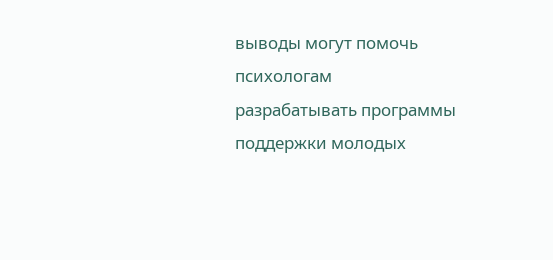выводы могут помочь психологам разрабатывать программы поддержки молодых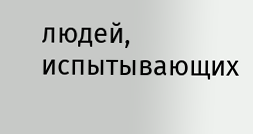людей, испытывающих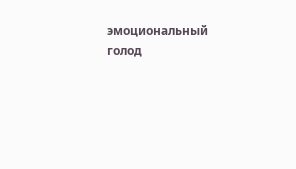эмоциональный голод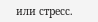или стресс.